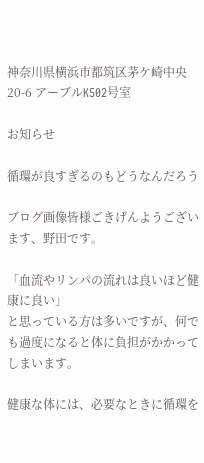神奈川県横浜市都筑区茅ケ崎中央20-6 アーブルK502号室

お知らせ

循環が良すぎるのもどうなんだろう

ブログ画像皆様ごきげんようございます、野田です。

「血流やリンパの流れは良いほど健康に良い」
と思っている方は多いですが、何でも過度になると体に負担がかかってしまいます。

健康な体には、必要なときに循環を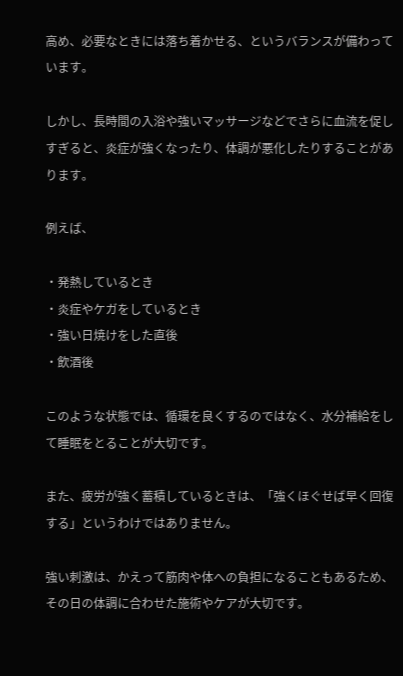高め、必要なときには落ち着かせる、というバランスが備わっています。

しかし、長時間の入浴や強いマッサージなどでさらに血流を促しすぎると、炎症が強くなったり、体調が悪化したりすることがあります。

例えば、

・発熱しているとき
・炎症やケガをしているとき
・強い日焼けをした直後
・飲酒後

このような状態では、循環を良くするのではなく、水分補給をして睡眠をとることが大切です。

また、疲労が強く蓄積しているときは、「強くほぐせば早く回復する」というわけではありません。

強い刺激は、かえって筋肉や体への負担になることもあるため、その日の体調に合わせた施術やケアが大切です。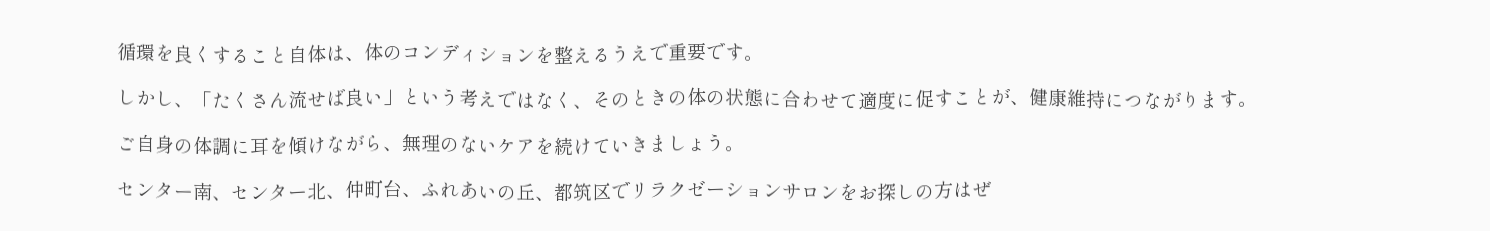循環を良くすること自体は、体のコンディションを整えるうえで重要です。

しかし、「たくさん流せば良い」という考えではなく、そのときの体の状態に合わせて適度に促すことが、健康維持につながります。

ご自身の体調に耳を傾けながら、無理のないケアを続けていきましょう。

センター南、センター北、仲町台、ふれあいの丘、都筑区でリラクゼーションサロンをお探しの方はぜ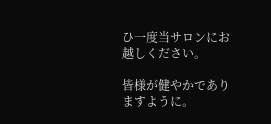ひ一度当サロンにお越しください。

皆様が健やかでありますように。